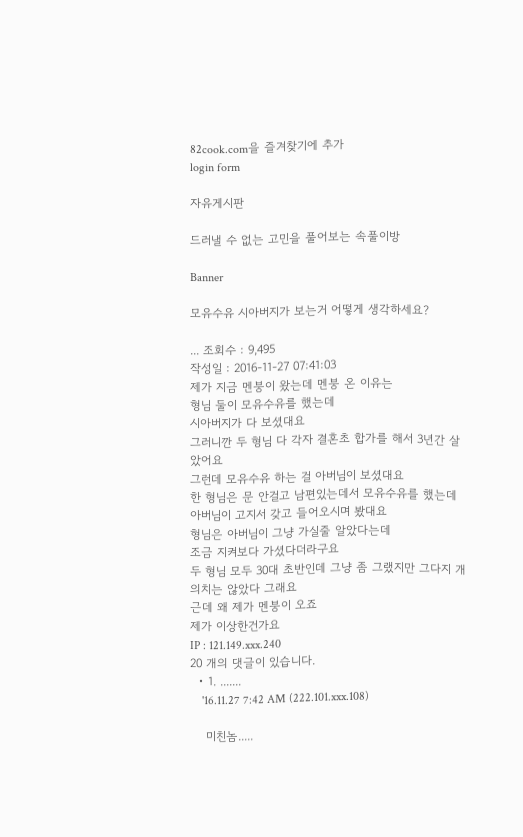82cook.com을 즐겨찾기에 추가
login form

자유게시판

드러낼 수 없는 고민을 풀어보는 속풀이방

Banner

모유수유 시아버지가 보는거 어떻게 생각하세요?

... 조회수 : 9,495
작성일 : 2016-11-27 07:41:03
제가 지금 멘붕이 왔는데 멘붕 온 이유는
형님 둘이 모유수유를 했는데
시아버지가 다 보셨대요
그러니깐 두 형님 다 각자 결혼초 합가를 해서 3년간 살았어요
그런데 모유수유 하는 걸 아버님이 보셨대요
한 형님은 문 안걸고 남편있는데서 모유수유를 했는데
아버님이 고지서 갖고 들어오시며 봤대요
형님은 아버님이 그냥 가실줄 알았다는데
조금 지켜보다 가셨다더라구요
두 형님 모두 30대 초반인데 그냥 좀 그랬지만 그다지 개의치는 않았다 그래요
근데 왜 제가 멘붕이 오죠
제가 이상한건가요
IP : 121.149.xxx.240
20 개의 댓글이 있습니다.
  • 1. .......
    '16.11.27 7:42 AM (222.101.xxx.108)

    미친놈.....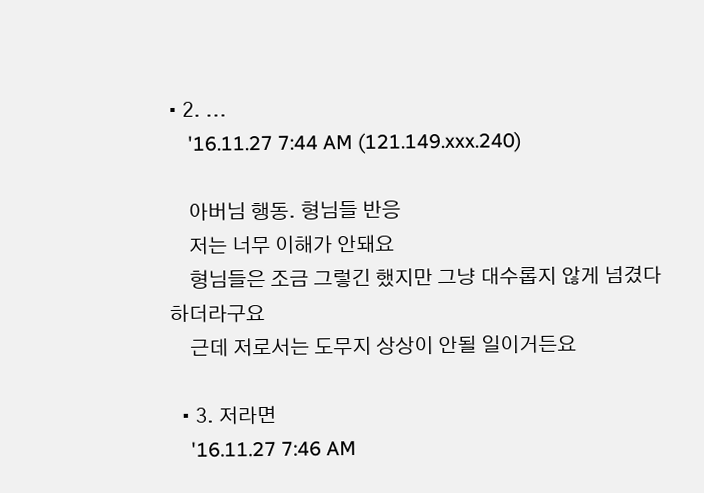• 2. ...
    '16.11.27 7:44 AM (121.149.xxx.240)

    아버님 행동. 형님들 반응
    저는 너무 이해가 안돼요
    형님들은 조금 그렇긴 했지만 그냥 대수롭지 않게 넘겼다 하더라구요
    근데 저로서는 도무지 상상이 안될 일이거든요

  • 3. 저라면
    '16.11.27 7:46 AM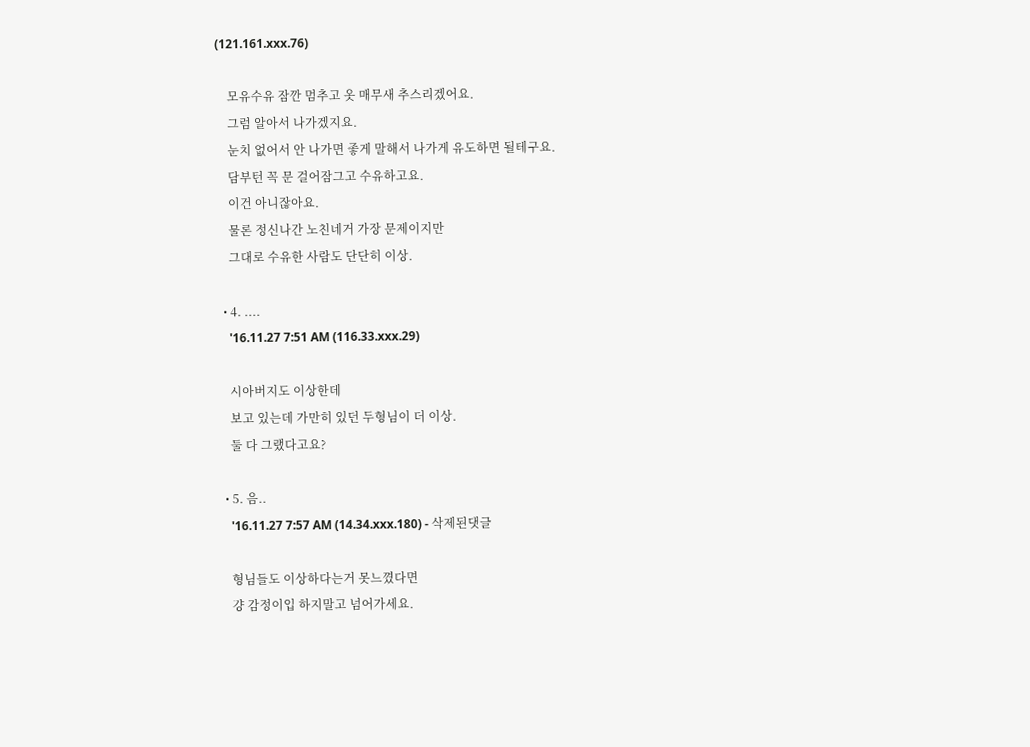(121.161.xxx.76)

    모유수유 잠깐 멈추고 옷 매무새 추스리겠어요.
    그럼 알아서 나가겠지요.
    눈치 없어서 안 나가면 좋게 말해서 나가게 유도하면 될테구요.
    담부턴 꼭 문 걸어잠그고 수유하고요.
    이건 아니잖아요.
    물론 정신나간 노친네거 가장 문제이지만
    그대로 수유한 사람도 단단히 이상.

  • 4. ....
    '16.11.27 7:51 AM (116.33.xxx.29)

    시아버지도 이상한데
    보고 있는데 가만히 있던 두형님이 더 이상.
    둘 다 그랬다고요?

  • 5. 음..
    '16.11.27 7:57 AM (14.34.xxx.180) - 삭제된댓글

    형님들도 이상하다는거 못느꼈다면
    걍 감정이입 하지말고 넘어가세요.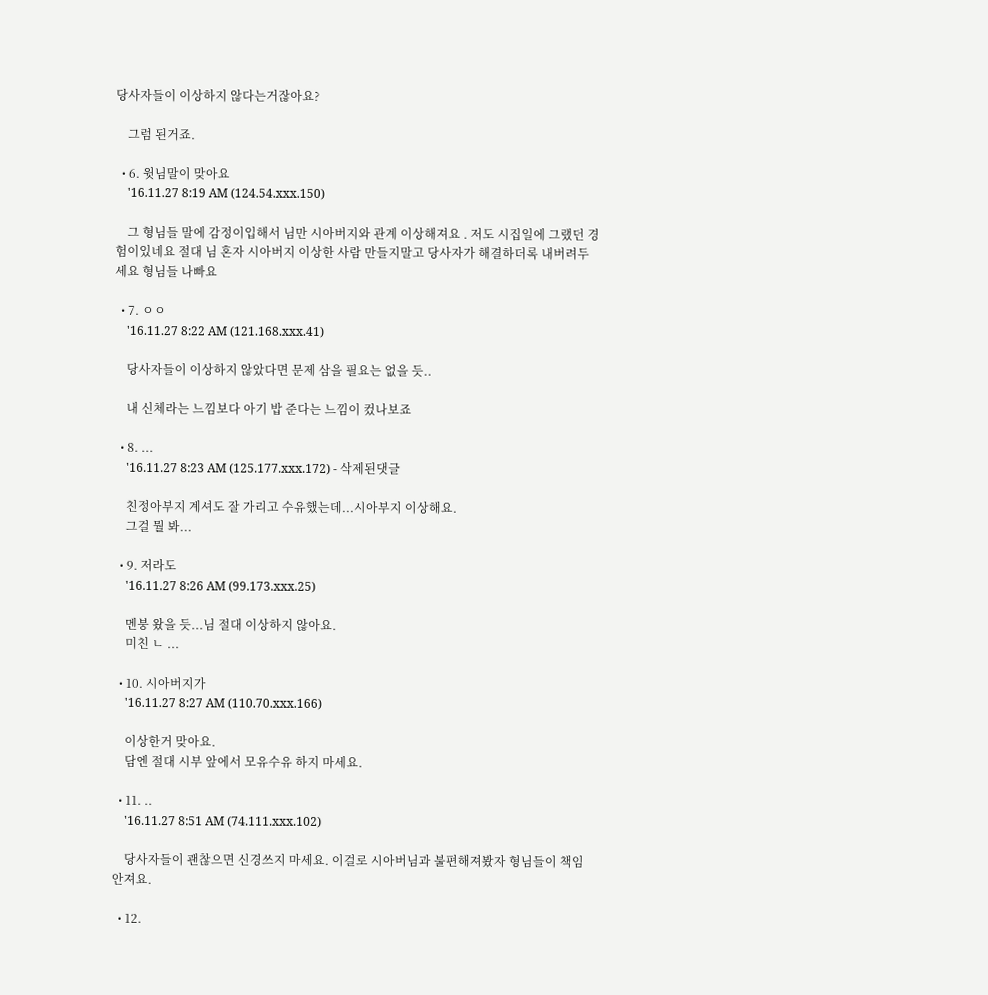당사자들이 이상하지 않다는거잖아요?

    그럼 된거죠.

  • 6. 윗님말이 맞아요
    '16.11.27 8:19 AM (124.54.xxx.150)

    그 형님들 말에 감정이입해서 님만 시아버지와 관계 이상해져요 . 저도 시집일에 그랬던 경험이있네요 절대 님 혼자 시아버지 이상한 사람 만들지말고 당사자가 해결하더록 내버려두세요 형님들 나빠요

  • 7. ㅇㅇ
    '16.11.27 8:22 AM (121.168.xxx.41)

    당사자들이 이상하지 않았다면 문제 삼을 필요는 없을 듯..

    내 신체라는 느낌보다 아기 밥 준다는 느낌이 컸나보죠

  • 8. ...
    '16.11.27 8:23 AM (125.177.xxx.172) - 삭제된댓글

    친정아부지 계셔도 잘 가리고 수유했는데...시아부지 이상해요.
    그걸 뭘 봐...

  • 9. 저라도
    '16.11.27 8:26 AM (99.173.xxx.25)

    멘붕 왔을 듯...님 절대 이상하지 않아요.
    미친 ㄴ ...

  • 10. 시아버지가
    '16.11.27 8:27 AM (110.70.xxx.166)

    이상한거 맞아요.
    담엔 절대 시부 앞에서 모유수유 하지 마세요.

  • 11. ..
    '16.11.27 8:51 AM (74.111.xxx.102)

    당사자들이 괜찮으면 신경쓰지 마세요. 이걸로 시아버님과 불편해져봤자 형님들이 책임 안져요.

  • 12.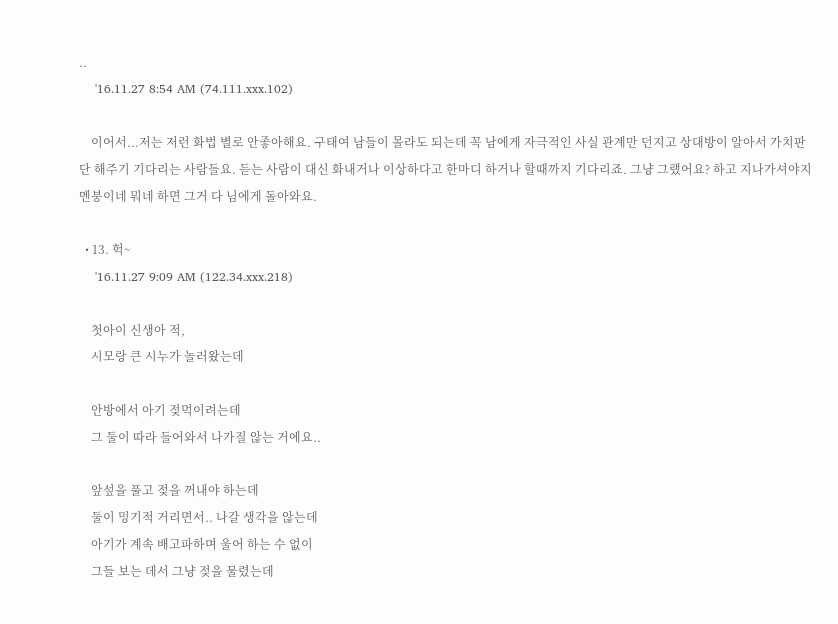..
    '16.11.27 8:54 AM (74.111.xxx.102)

    이어서...저는 저런 화법 별로 안좋아해요. 구태여 남들이 몰라도 되는데 꼭 남에게 자극적인 사실 관계만 던지고 상대방이 알아서 가치판단 해주기 기다리는 사람들요. 듣는 사람이 대신 화내거나 이상하다고 한마디 하거나 할때까지 기다리죠. 그냥 그랬어요? 하고 지나가셔야지 멘붕이네 뭐네 하면 그거 다 님에게 돌아와요.

  • 13. 헉~
    '16.11.27 9:09 AM (122.34.xxx.218)

    첫아이 신생아 적,
    시모랑 큰 시누가 놀러왔는데

    안방에서 아기 젖먹이려는데
    그 둘이 따라 들어와서 나가질 않는 거에요..

    앞섶을 풀고 젖을 꺼내야 하는데
    둘이 밍기적 거리면서.. 나갈 생각을 않는데
    아기가 계속 배고파하며 울어 하는 수 없이
    그들 보는 데서 그냥 젖을 물렸는데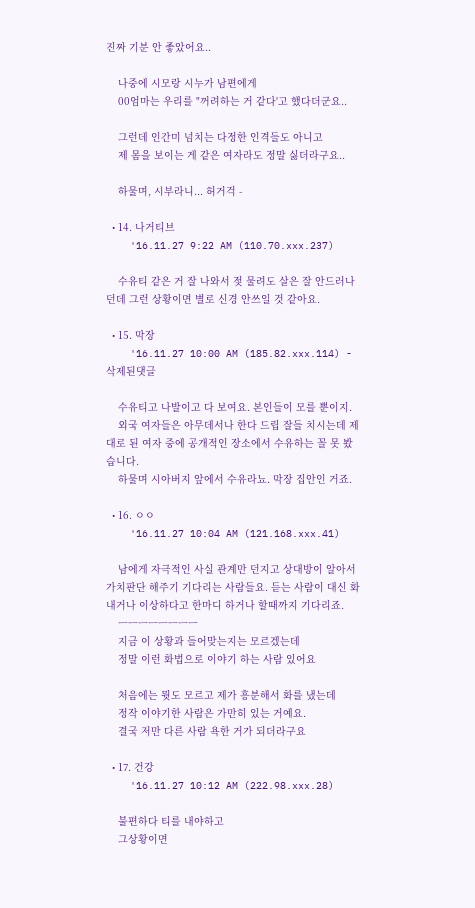진짜 기분 안 좋았어요..

    나중에 시모랑 시누가 남편에게
    00엄마는 우리를 "꺼려하는 거 같다'고 했다더군요..

    그런데 인간미 넘치는 다정한 인격들도 아니고
    제 몸을 보이는 게 같은 여자라도 정말 싫더라구요..

    하물며, 시부라니... 허거걱 -

  • 14. 나거티브
    '16.11.27 9:22 AM (110.70.xxx.237)

    수유티 같은 거 잘 나와서 젖 물려도 살은 잘 안드러나던데 그런 상황이면 별로 신경 안쓰일 것 같아요.

  • 15. 막장
    '16.11.27 10:00 AM (185.82.xxx.114) - 삭제된댓글

    수유티고 나발이고 다 보여요. 본인들이 모를 뿐이지.
    외국 여자들은 아무데서나 한다 드립 잘들 치시는데 제대로 된 여자 중에 공개적인 장소에서 수유하는 꼴 못 봤습니다.
    하물며 시아버지 앞에서 수유라뇨. 막장 집안인 거죠.

  • 16. ㅇㅇ
    '16.11.27 10:04 AM (121.168.xxx.41)

    남에게 자극적인 사실 관계만 던지고 상대방이 알아서 가치판단 해주기 기다리는 사람들요. 듣는 사람이 대신 화내거나 이상하다고 한마디 하거나 할때까지 기다리죠.
    ㅡㅡㅡㅡㅡㅡㅡㅡ
    지금 이 상황과 들어맞는지는 모르겠는데
    정말 이런 화법으로 이야기 하는 사람 있어요

    처음에는 뭣도 모르고 제가 흥분해서 화를 냈는데
    정작 이야기한 사람은 가만히 있는 거예요.
    결국 저만 다른 사람 욕한 거가 되더라구요

  • 17. 건강
    '16.11.27 10:12 AM (222.98.xxx.28)

    불편하다 티를 내야하고
    그상황이면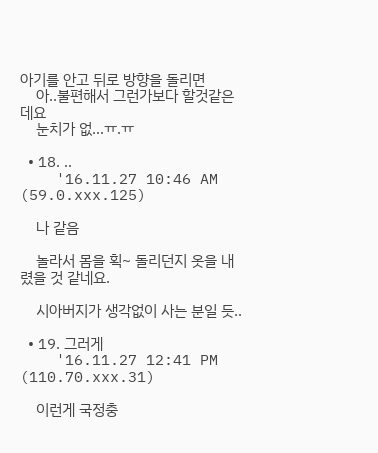아기를 안고 뒤로 방향을 돌리면
    아..불편해서 그런가보다 할것같은데요
    눈치가 없...ㅠ.ㅠ

  • 18. ..
    '16.11.27 10:46 AM (59.0.xxx.125)

    나 같음

    놀라서 몸을 획~ 돌리던지 옷을 내렸을 것 같네요.

    시아버지가 생각없이 사는 분일 듯..

  • 19. 그러게
    '16.11.27 12:41 PM (110.70.xxx.31)

    이런게 국정충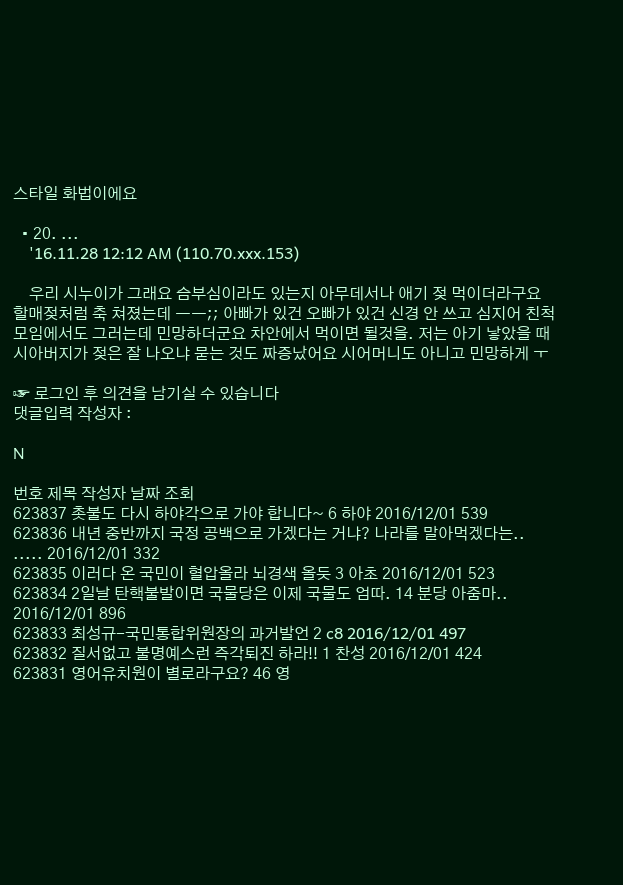스타일 화법이에요

  • 20. ...
    '16.11.28 12:12 AM (110.70.xxx.153)

    우리 시누이가 그래요 슴부심이라도 있는지 아무데서나 애기 젖 먹이더라구요 할매젖처럼 축 쳐졌는데 ㅡㅡ;; 아빠가 있건 오빠가 있건 신경 안 쓰고 심지어 친척모임에서도 그러는데 민망하더군요 차안에서 먹이면 될것을. 저는 아기 낳았을 때 시아버지가 젖은 잘 나오냐 묻는 것도 짜증났어요 시어머니도 아니고 민망하게 ㅜ

☞ 로그인 후 의견을 남기실 수 있습니다
댓글입력 작성자 :

N

번호 제목 작성자 날짜 조회
623837 촛불도 다시 하야각으로 가야 합니다~ 6 하야 2016/12/01 539
623836 내년 중반까지 국정 공백으로 가겠다는 거냐? 나라를 말아먹겠다는.. ..... 2016/12/01 332
623835 이러다 온 국민이 혈압올라 뇌경색 올듯 3 아초 2016/12/01 523
623834 2일날 탄핵불발이면 국물당은 이제 국물도 엄따. 14 분당 아줌마.. 2016/12/01 896
623833 최성규-국민통합위원장의 과거발언 2 c8 2016/12/01 497
623832 질서없고 불명예스런 즉각퇴진 하라!! 1 찬성 2016/12/01 424
623831 영어유치원이 별로라구요? 46 영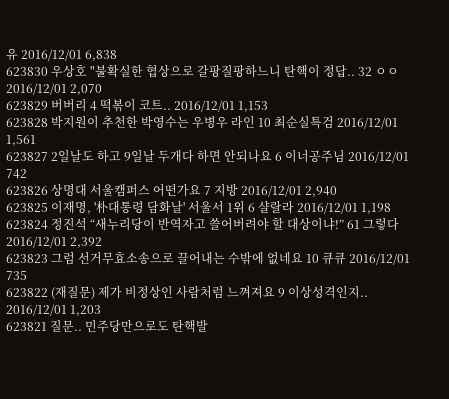유 2016/12/01 6,838
623830 우상호 "불확실한 협상으로 갈팡질팡하느니 탄핵이 정답.. 32 ㅇㅇ 2016/12/01 2,070
623829 버버리 4 떡볶이 코트.. 2016/12/01 1,153
623828 박지원이 추천한 박영수는 우병우 라인 10 최순실특검 2016/12/01 1,561
623827 2일날도 하고 9일날 두개다 하면 안되나요 6 이너공주님 2016/12/01 742
623826 상명대 서울캠퍼스 어떤가요 7 지방 2016/12/01 2,940
623825 이재명, '朴대통령 담화날' 서울서 1위 6 샬랄라 2016/12/01 1,198
623824 정진석 “새누리당이 반역자고 쓸어버려야 할 대상이냐!” 61 그렇다 2016/12/01 2,392
623823 그럼 선거무효소송으로 끌어내는 수밖에 없네요 10 큐큐 2016/12/01 735
623822 (재질문) 제가 비정상인 사람처럼 느껴져요 9 이상성격인지.. 2016/12/01 1,203
623821 질문.. 민주당만으로도 탄핵발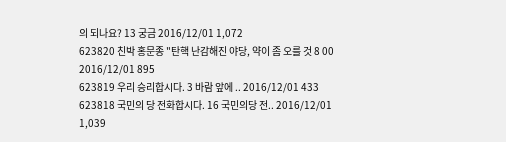의 되나요? 13 궁금 2016/12/01 1,072
623820 친박 홍문종 "탄핵 난감해진 야당, 약이 좀 오를 것 8 00 2016/12/01 895
623819 우리 승리합시다. 3 바람 앞에 .. 2016/12/01 433
623818 국민의 당 전화합시다. 16 국민의당 전.. 2016/12/01 1,039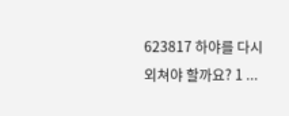623817 하야를 다시 외쳐야 할까요? 1 ...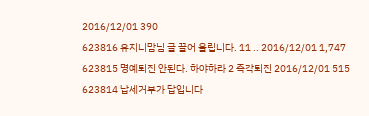2016/12/01 390
623816 유지니맘님 글 끌어 올립니다. 11 .. 2016/12/01 1,747
623815 명예퇴진 안된다. 하야하라 2 즉각퇴진 2016/12/01 515
623814 납세거부가 답입니다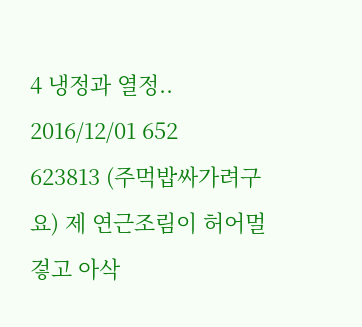4 냉정과 열정.. 2016/12/01 652
623813 (주먹밥싸가려구요) 제 연근조림이 허어멀겋고 아삭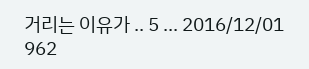거리는 이유가 .. 5 ... 2016/12/01 962